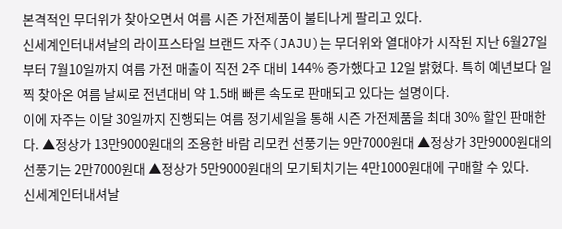본격적인 무더위가 찾아오면서 여름 시즌 가전제품이 불티나게 팔리고 있다.
신세계인터내셔날의 라이프스타일 브랜드 자주(JAJU)는 무더위와 열대야가 시작된 지난 6월27일부터 7월10일까지 여름 가전 매출이 직전 2주 대비 144% 증가했다고 12일 밝혔다. 특히 예년보다 일찍 찾아온 여름 날씨로 전년대비 약 1.5배 빠른 속도로 판매되고 있다는 설명이다.
이에 자주는 이달 30일까지 진행되는 여름 정기세일을 통해 시즌 가전제품을 최대 30% 할인 판매한다. ▲정상가 13만9000원대의 조용한 바람 리모컨 선풍기는 9만7000원대 ▲정상가 3만9000원대의 선풍기는 2만7000원대 ▲정상가 5만9000원대의 모기퇴치기는 4만1000원대에 구매할 수 있다.
신세계인터내셔날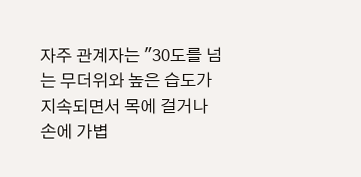자주 관계자는 "30도를 넘는 무더위와 높은 습도가 지속되면서 목에 걸거나 손에 가볍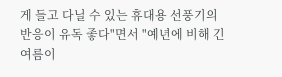게 들고 다닐 수 있는 휴대용 선풍기의 반응이 유독 좋다"면서 "예년에 비해 긴 여름이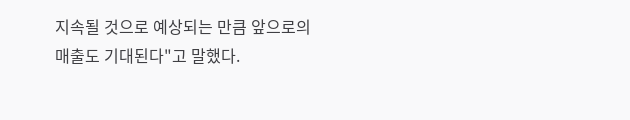지속될 것으로 예상되는 만큼 앞으로의 매출도 기대된다"고 말했다.